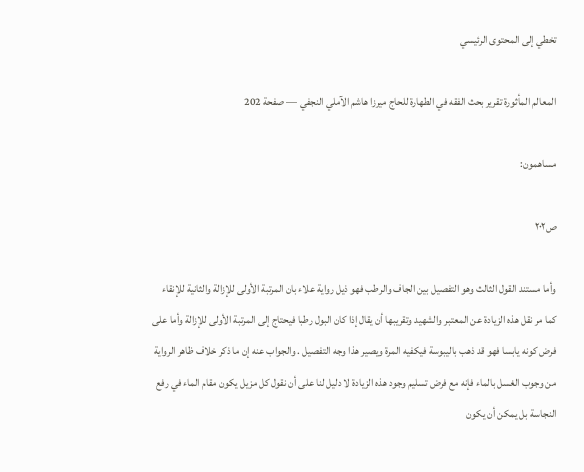تخطي إلى المحتوى الرئيسي

المعالم المأثورة تقرير بحث الفقه في الطهارة للحاج ميرزا هاشم الآملي النجفي — صفحة 202

مساهمون:

ص٢٠٢

وأما مستند القول الثالث وهو التفصيل بين الجاف والرطب فهو ذيل رواية علاء بان المرتبة الأولى للإزالة والثانية للإنقاء كما مر نقل هذه الزيادة عن المعتبر والشهيد وتقريبها أن يقال إذا كان البول رطبا فيحتاج إلى المرتبة الأولى للإزالة وأما على فرض كونه يابسا فهو قد ذهب باليبوسة فيكفيه المرة ويصير هذا وجه التفصيل . والجواب عنه إن ما ذكر خلاف ظاهر الرواية من وجوب الغسل بالماء فإنه مع فرض تسليم وجود هذه الزيادة لا دليل لنا على أن نقول كل مزيل يكون مقام الماء في رفع النجاسة بل يمكن أن يكون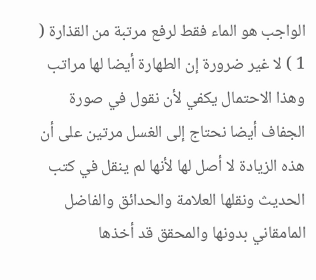الواجب هو الماء فقط لرفع مرتبة من القذارة ( 1 ) لا غير ضرورة إن الطهارة أيضا لها مراتب وهذا الاحتمال يكفي لأن نقول في صورة الجفاف أيضا نحتاج إلى الغسل مرتين على أن هذه الزيادة لا أصل لها لأنها لم ينقل في كتب الحديث ونقلها العلامة والحدائق والفاضل المامقاني بدونها والمحقق قد أخذها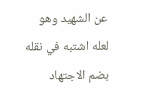عن الشهيد وهو لعله اشتبه في نقله بضم الاجتهاد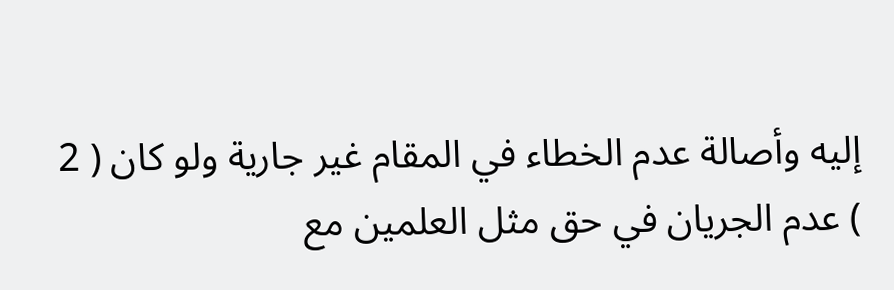إليه وأصالة عدم الخطاء في المقام غير جارية ولو كان ( 2 ) عدم الجريان في حق مثل العلمين مع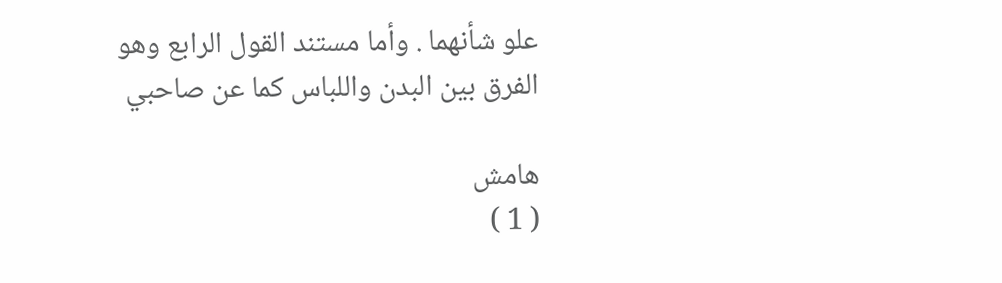علو شأنهما . وأما مستند القول الرابع وهو الفرق بين البدن واللباس كما عن صاحبي

هامش
( 1 )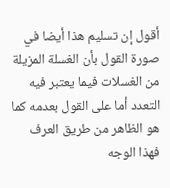أقول إن تسليم هذا أيضا في صورة القول بأن الغسلة المزيلة من الغسلات فيما يعتبر فيه التعدد أما على القول بعدمه كما هو الظاهر من طريق العرف فهذا الوجه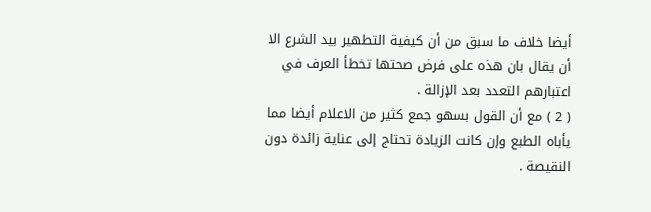أيضا خلاف ما سبق من أن كيفية التطهير بيد الشرع الا أن يقال بان هذه على فرض صحتها تخطأ العرف في اعتبارهم التعدد بعد الإزالة .
( 2 ) مع أن القول بسهو جمع كثير من الاعلام أيضا مما يأباه الطبع وإن كانت الزيادة تحتاج إلى عناية زائدة دون النقيصة .